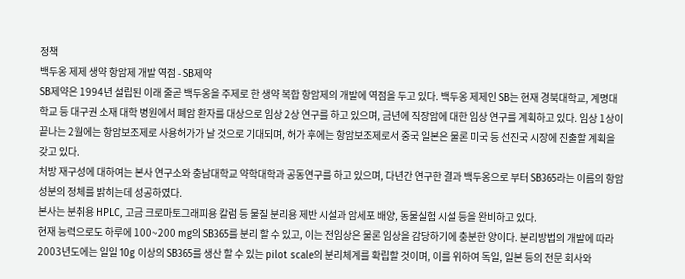정책
백두옹 제제 생약 항암제 개발 역점 - SB제약
SB제약은 1994년 설립된 이래 줄곧 백두옹을 주제로 한 생약 복합 항암제의 개발에 역점을 두고 있다. 백두옹 제제인 SB는 현재 경북대학교, 계명대학교 등 대구권 소재 대학 병원에서 폐암 환자를 대상으로 임상 2상 연구를 하고 있으며, 금년에 직장암에 대한 임상 연구를 계획하고 있다. 임상 1상이 끝나는 2월에는 항암보조제로 사용허가가 날 것으로 기대되며, 허가 후에는 항암보조제로서 중국 일본은 물론 미국 등 선진국 시장에 진출할 계획을 갖고 있다.
처방 재구성에 대하여는 본사 연구소와 충남대학교 약학대학과 공동연구를 하고 있으며, 다년간 연구한 결과 백두옹으로 부터 SB365라는 이름의 항암성분의 정체를 밝히는데 성공하였다.
본사는 분취용 HPLC, 고금 크로마토그래피용 칼럼 등 물질 분리용 제반 시설과 암세포 배양, 동물실험 시설 등을 완비하고 있다.
현재 능력으로도 하루에 100~200 mg의 SB365를 분리 할 수 있고, 이는 전임상은 물론 임상을 감당하기에 충분한 양이다. 분리방법의 개발에 따라 2003년도에는 일일 10g 이상의 SB365를 생산 할 수 있는 pilot scale의 분리체계를 확립할 것이며, 이를 위하여 독일, 일본 등의 전문 회사와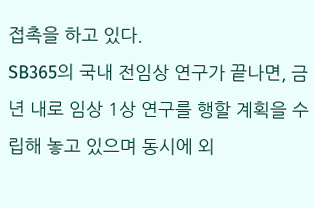접촉을 하고 있다.
SB365의 국내 전임상 연구가 끝나면, 금년 내로 임상 1상 연구를 행할 계획을 수립해 놓고 있으며 동시에 외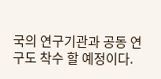국의 연구기관과 공동 연구도 착수 할 예정이다.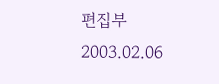편집부
2003.02.06